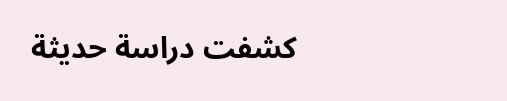كشفت دراسة حديثة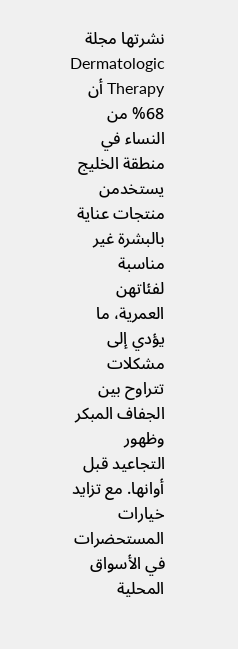نشرتها مجلة Dermatologic Therapy أن 68% من النساء في منطقة الخليج يستخدمن منتجات عناية بالبشرة غير مناسبة لفئاتهن العمرية، ما يؤدي إلى مشكلات تتراوح بين الجفاف المبكر وظهور التجاعيد قبل أوانها. مع تزايد خيارات المستحضرات في الأسواق المحلية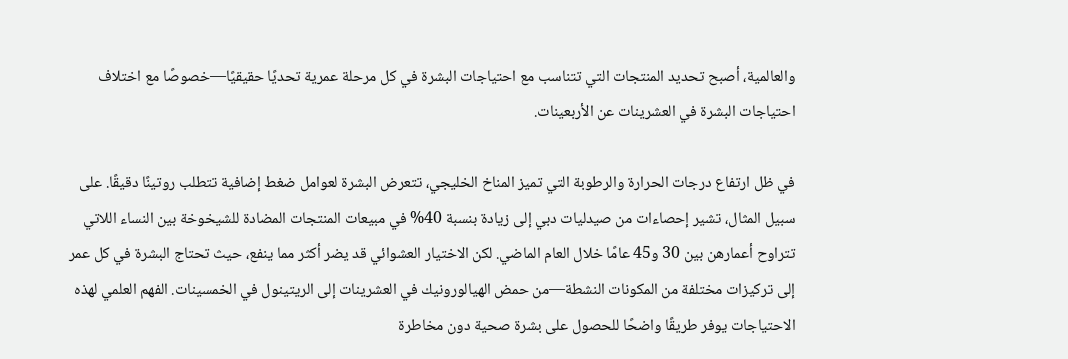والعالمية، أصبح تحديد المنتجات التي تتناسب مع احتياجات البشرة في كل مرحلة عمرية تحديًا حقيقيًا—خصوصًا مع اختلاف احتياجات البشرة في العشرينات عن الأربعينات.

في ظل ارتفاع درجات الحرارة والرطوبة التي تميز المناخ الخليجي، تتعرض البشرة لعوامل ضغط إضافية تتطلب روتينًا دقيقًا. على سبيل المثال، تشير إحصاءات من صيدليات دبي إلى زيادة بنسبة 40% في مبيعات المنتجات المضادة للشيخوخة بين النساء اللاتي تتراوح أعمارهن بين 30 و45 عامًا خلال العام الماضي. لكن الاختيار العشوائي قد يضر أكثر مما ينفع، حيث تحتاج البشرة في كل عمر إلى تركيزات مختلفة من المكونات النشطة—من حمض الهيالورونيك في العشرينات إلى الريتينول في الخمسينات. الفهم العلمي لهذه الاحتياجات يوفر طريقًا واضحًا للحصول على بشرة صحية دون مخاطرة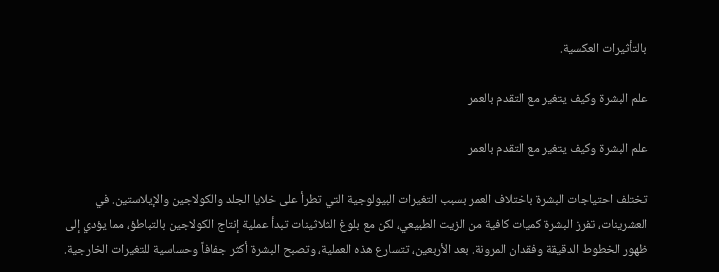بالتأثيرات العكسية.

علم البشرة وكيف يتغير مع التقدم بالعمر

علم البشرة وكيف يتغير مع التقدم بالعمر

تختلف احتياجات البشرة باختلاف العمر بسبب التغيرات البيولوجية التي تطرأ على خلايا الجلد والكولاجين والإيلاستين. في العشرينات، تفرز البشرة كميات كافية من الزيت الطبيعي، لكن مع بلوغ الثلاثينات تبدأ عملية إنتاج الكولاجين بالتباطؤ، مما يؤدي إلى ظهور الخطوط الدقيقة وفقدان المرونة. بعد الأربعين، تتسارع هذه العملية، وتصبح البشرة أكثر جفافاً وحساسية للتغيرات الخارجية.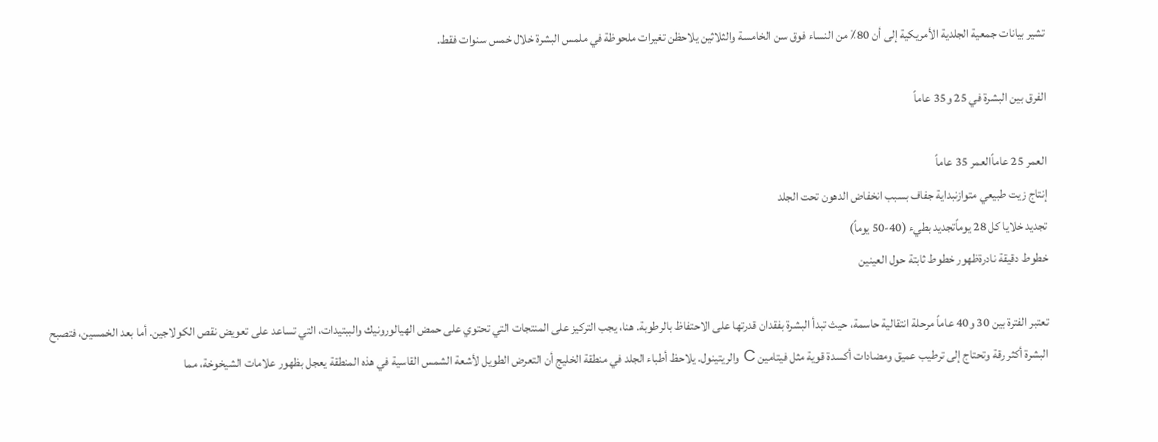تشير بيانات جمعية الجلدية الأمريكية إلى أن 80٪ من النساء فوق سن الخامسة والثلاثين يلاحظن تغيرات ملحوظة في ملمس البشرة خلال خمس سنوات فقط.

الفرق بين البشرة في 25 و35 عاماً

العمر 25 عاماًالعمر 35 عاماً
إنتاج زيت طبيعي متوازنبداية جفاف بسبب انخفاض الدهون تحت الجلد
تجديد خلايا كل 28 يوماًتجديد بطيء (40-50 يوماً)
خطوط دقيقة نادرةظهور خطوط ثابتة حول العينين

تعتبر الفترة بين 30 و40 عاماً مرحلة انتقالية حاسمة، حيث تبدأ البشرة بفقدان قدرتها على الاحتفاظ بالرطوبة. هنا، يجب التركيز على المنتجات التي تحتوي على حمض الهيالورونيك والببتيدات، التي تساعد على تعويض نقص الكولاجين. أما بعد الخمسين، فتصبح البشرة أكثر رقة وتحتاج إلى ترطيب عميق ومضادات أكسدة قوية مثل فيتامين C والريتينول. يلاحظ أطباء الجلد في منطقة الخليج أن التعرض الطويل لأشعة الشمس القاسية في هذه المنطقة يعجل بظهور علامات الشيخوخة، مما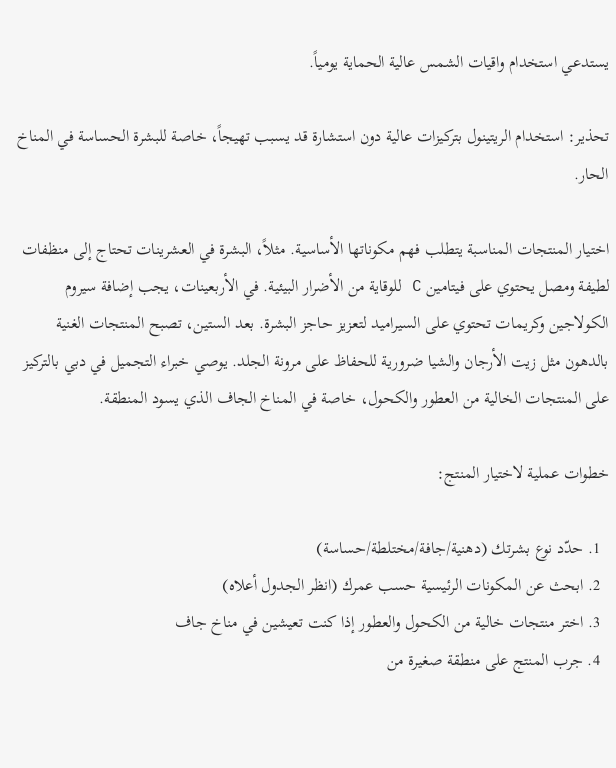يستدعي استخدام واقيات الشمس عالية الحماية يومياً.

تحذير: استخدام الريتينول بتركيزات عالية دون استشارة قد يسبب تهيجاً، خاصة للبشرة الحساسة في المناخ الحار.

اختيار المنتجات المناسبة يتطلب فهم مكوناتها الأساسية. مثلاً، البشرة في العشرينات تحتاج إلى منظفات لطيفة ومصل يحتوي على فيتامين C للوقاية من الأضرار البيئية. في الأربعينات، يجب إضافة سيروم الكولاجين وكريمات تحتوي على السيراميد لتعزيز حاجز البشرة. بعد الستين، تصبح المنتجات الغنية بالدهون مثل زيت الأرجان والشيا ضرورية للحفاظ على مرونة الجلد. يوصي خبراء التجميل في دبي بالتركيز على المنتجات الخالية من العطور والكحول، خاصة في المناخ الجاف الذي يسود المنطقة.

خطوات عملية لاختيار المنتج:

  1. حدّد نوع بشرتك (دهنية/جافة/مختلطة/حساسة)
  2. ابحث عن المكونات الرئيسية حسب عمرك (انظر الجدول أعلاه)
  3. اختر منتجات خالية من الكحول والعطور إذا كنت تعيشين في مناخ جاف
  4. جرب المنتج على منطقة صغيرة من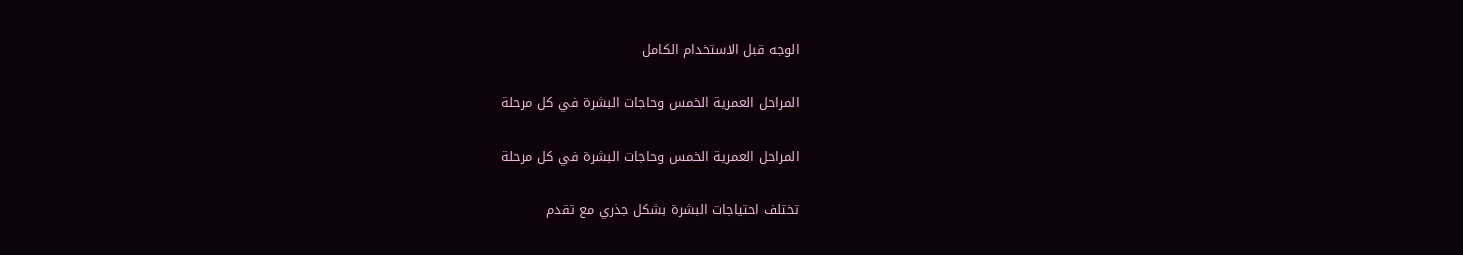الوجه قبل الاستخدام الكامل

المراحل العمرية الخمس وحاجات البشرة في كل مرحلة

المراحل العمرية الخمس وحاجات البشرة في كل مرحلة

تختلف احتياجات البشرة بشكل جذري مع تقدم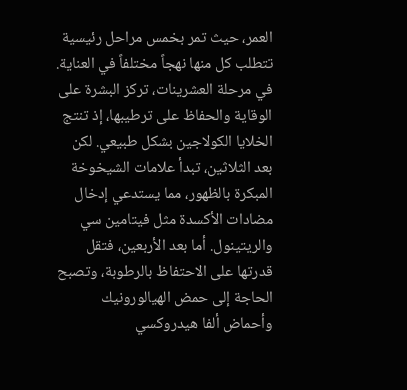العمر، حيث تمر بخمس مراحل رئيسية تتطلب كل منها نهجاً مختلفاً في العناية. في مرحلة العشرينات، تركز البشرة على الوقاية والحفاظ على ترطيبها، إذ تنتج الخلايا الكولاجين بشكل طبيعي. لكن بعد الثلاثين، تبدأ علامات الشيخوخة المبكرة بالظهور، مما يستدعي إدخال مضادات الأكسدة مثل فيتامين سي والريتينول. أما بعد الأربعين، فتقل قدرتها على الاحتفاظ بالرطوبة، وتصبح الحاجة إلى حمض الهيالورونيك وأحماض ألفا هيدروكسي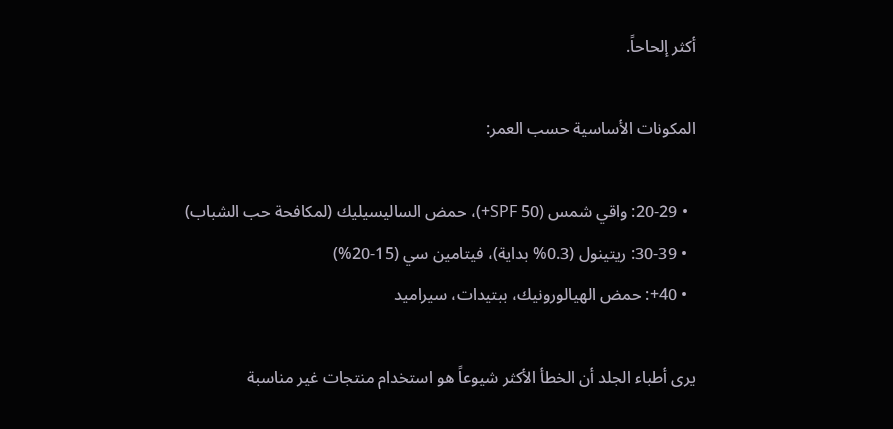أكثر إلحاحاً.

المكونات الأساسية حسب العمر:

  • 20-29: واقي شمس (SPF 50+)، حمض الساليسيليك (لمكافحة حب الشباب)
  • 30-39: ريتينول (0.3% بداية)، فيتامين سي (15-20%)
  • 40+: حمض الهيالورونيك، ببتيدات، سيراميد

يرى أطباء الجلد أن الخطأ الأكثر شيوعاً هو استخدام منتجات غير مناسبة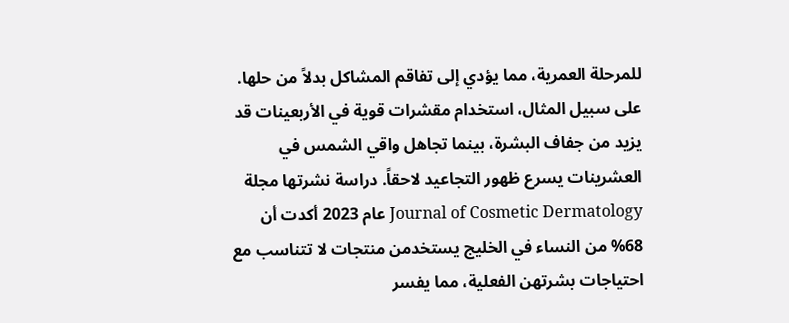للمرحلة العمرية، مما يؤدي إلى تفاقم المشاكل بدلاً من حلها. على سبيل المثال، استخدام مقشرات قوية في الأربعينات قد يزيد من جفاف البشرة، بينما تجاهل واقي الشمس في العشرينات يسرع ظهور التجاعيد لاحقاً. دراسة نشرتها مجلة Journal of Cosmetic Dermatology عام 2023 أكدت أن 68% من النساء في الخليج يستخدمن منتجات لا تتناسب مع احتياجات بشرتهن الفعلية، مما يفسر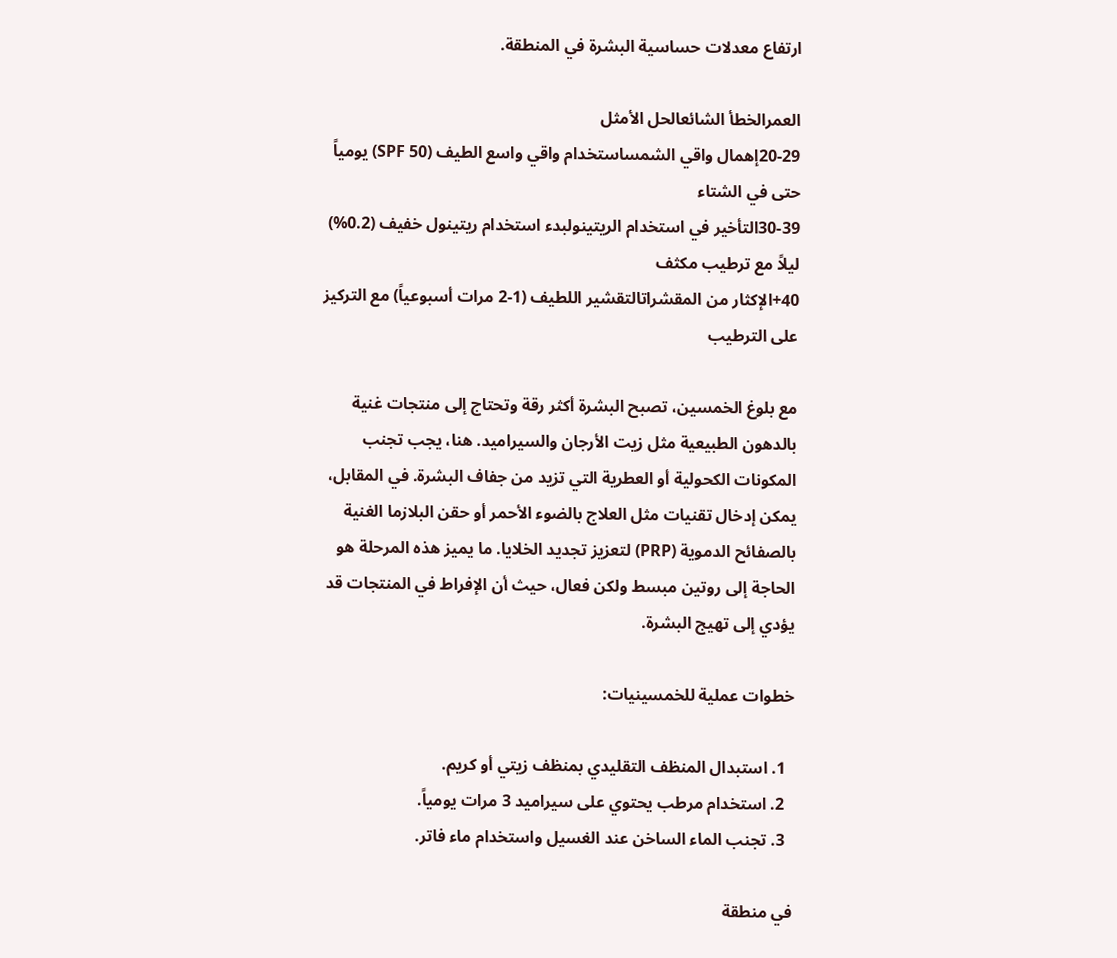ارتفاع معدلات حساسية البشرة في المنطقة.

العمرالخطأ الشائعالحل الأمثل
20-29إهمال واقي الشمساستخدام واقي واسع الطيف (SPF 50) يومياً حتى في الشتاء
30-39التأخير في استخدام الريتينولبدء استخدام ريتينول خفيف (0.2%) ليلاً مع ترطيب مكثف
40+الإكثار من المقشراتالتقشير اللطيف (1-2 مرات أسبوعياً) مع التركيز على الترطيب

مع بلوغ الخمسين، تصبح البشرة أكثر رقة وتحتاج إلى منتجات غنية بالدهون الطبيعية مثل زيت الأرجان والسيراميد. هنا، يجب تجنب المكونات الكحولية أو العطرية التي تزيد من جفاف البشرة. في المقابل، يمكن إدخال تقنيات مثل العلاج بالضوء الأحمر أو حقن البلازما الغنية بالصفائح الدموية (PRP) لتعزيز تجديد الخلايا. ما يميز هذه المرحلة هو الحاجة إلى روتين مبسط ولكن فعال، حيث أن الإفراط في المنتجات قد يؤدي إلى تهيج البشرة.

خطوات عملية للخمسينيات:

  1. استبدال المنظف التقليدي بمنظف زيتي أو كريم.
  2. استخدام مرطب يحتوي على سيراميد 3 مرات يومياً.
  3. تجنب الماء الساخن عند الغسيل واستخدام ماء فاتر.

في منطقة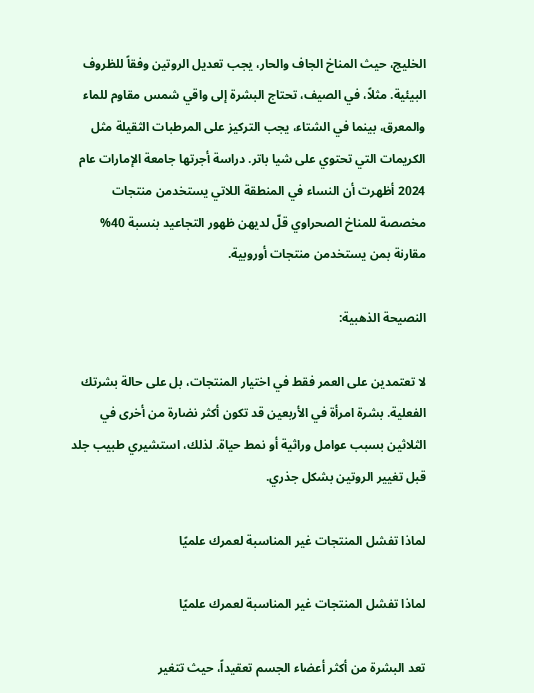الخليج، حيث المناخ الجاف والحار، يجب تعديل الروتين وفقاً للظروف البيئية. مثلاً، في الصيف، تحتاج البشرة إلى واقي شمس مقاوم للماء والمعرق، بينما في الشتاء، يجب التركيز على المرطبات الثقيلة مثل الكريمات التي تحتوي على شيا باتر. دراسة أجرتها جامعة الإمارات عام 2024 أظهرت أن النساء في المنطقة اللاتي يستخدمن منتجات مخصصة للمناخ الصحراوي قلّ لديهن ظهور التجاعيد بنسبة 40% مقارنة بمن يستخدمن منتجات أوروبية.

النصيحة الذهبية:

لا تعتمدين على العمر فقط في اختيار المنتجات، بل على حالة بشرتك الفعلية. بشرة امرأة في الأربعين قد تكون أكثر نضارة من أخرى في الثلاثين بسبب عوامل وراثية أو نمط حياة. لذلك، استشيري طبيب جلد قبل تغيير الروتين بشكل جذري.

لماذا تفشل المنتجات غير المناسبة لعمرك علميًا

لماذا تفشل المنتجات غير المناسبة لعمرك علميًا

تعد البشرة من أكثر أعضاء الجسم تعقيداً، حيث تتغير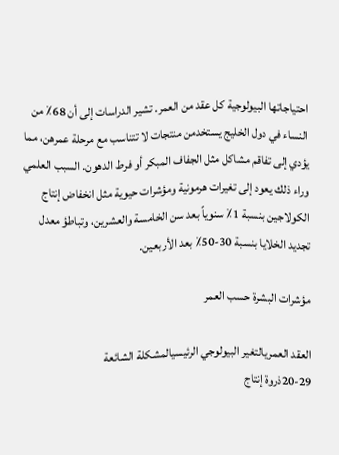احتياجاتها البيولوجية كل عقد من العمر. تشير الدراسات إلى أن 68٪ من النساء في دول الخليج يستخدمن منتجات لا تتناسب مع مرحلة عمرهن، مما يؤدي إلى تفاقم مشاكل مثل الجفاف المبكر أو فرط الدهون. السبب العلمي وراء ذلك يعود إلى تغيرات هرمونية ومؤشرات حيوية مثل انخفاض إنتاج الكولاجين بنسبة 1٪ سنوياً بعد سن الخامسة والعشرين، وتباطؤ معدل تجديد الخلايا بنسبة 30-50٪ بعد الأربعين.

مؤشرات البشرة حسب العمر

العقد العمريالتغير البيولوجي الرئيسيالمشكلة الشائعة
20-29ذروة إنتاج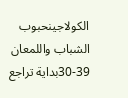الكولاجينحبوب الشباب واللمعان
30-39بداية تراجع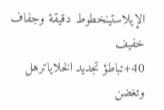الإيلاستينخطوط دقيقة وجفاف خفيف
40+تباطؤ تجديد الخلاياترهل وتغضن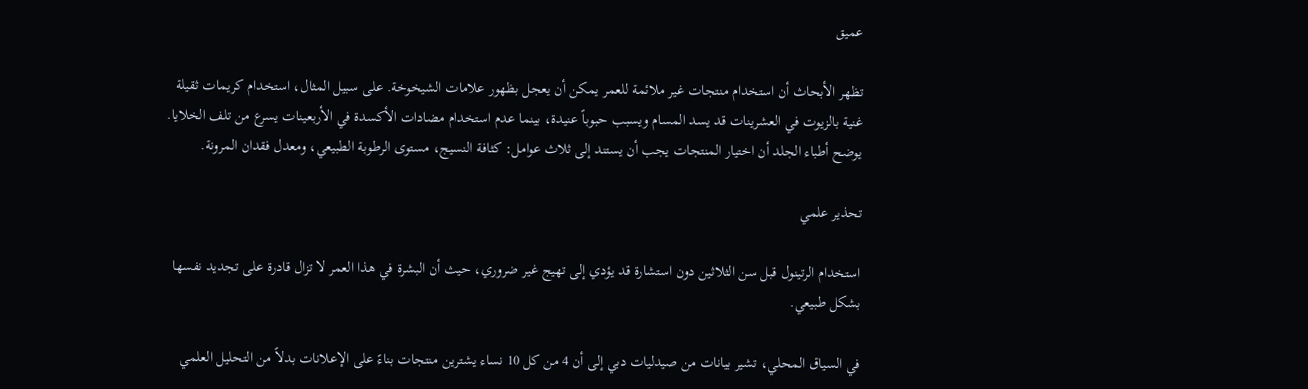عميق

تظهر الأبحاث أن استخدام منتجات غير ملائمة للعمر يمكن أن يعجل بظهور علامات الشيخوخة. على سبيل المثال، استخدام كريمات ثقيلة غنية بالزيوت في العشرينات قد يسد المسام ويسبب حبوباً عنيدة، بينما عدم استخدام مضادات الأكسدة في الأربعينات يسرع من تلف الخلايا. يوضح أطباء الجلد أن اختيار المنتجات يجب أن يستند إلى ثلاث عوامل: كثافة النسيج، مستوى الرطوبة الطبيعي، ومعدل فقدان المرونة.

تحذير علمي

استخدام الرتينول قبل سن الثلاثين دون استشارة قد يؤدي إلى تهيج غير ضروري، حيث أن البشرة في هذا العمر لا تزال قادرة على تجديد نفسها بشكل طبيعي.

في السياق المحلي، تشير بيانات من صيدليات دبي إلى أن 4 من كل 10 نساء يشترين منتجات بناءً على الإعلانات بدلاً من التحليل العلمي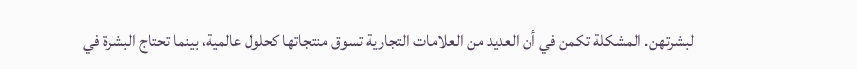لبشرتهن. المشكلة تكمن في أن العديد من العلامات التجارية تسوق منتجاتها كحلول عالمية، بينما تحتاج البشرة في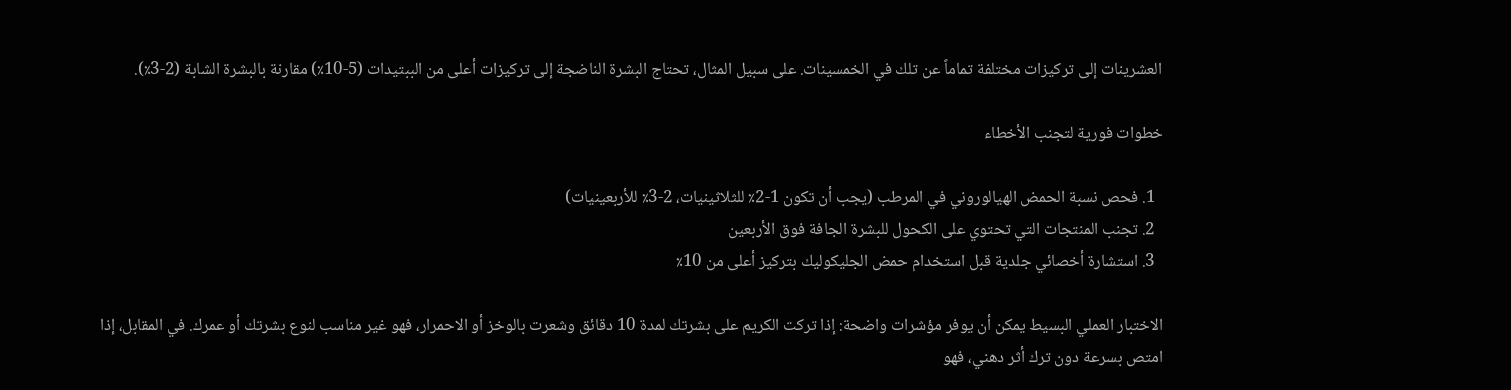العشرينات إلى تركيزات مختلفة تماماً عن تلك في الخمسينات. على سبيل المثال، تحتاج البشرة الناضجة إلى تركيزات أعلى من الببتيدات (5-10٪) مقارنة بالبشرة الشابة (2-3٪).

خطوات فورية لتجنب الأخطاء

  1. فحص نسبة الحمض الهيالوروني في المرطب (يجب أن تكون 1-2٪ للثلاثينيات، 2-3٪ للأربعينيات)
  2. تجنب المنتجات التي تحتوي على الكحول للبشرة الجافة فوق الأربعين
  3. استشارة أخصائي جلدية قبل استخدام حمض الجليكوليك بتركيز أعلى من 10٪

الاختبار العملي البسيط يمكن أن يوفر مؤشرات واضحة: إذا تركت الكريم على بشرتك لمدة 10 دقائق وشعرت بالوخز أو الاحمرار، فهو غير مناسب لنوع بشرتك أو عمرك. في المقابل، إذا امتص بسرعة دون ترك أثر دهني، فهو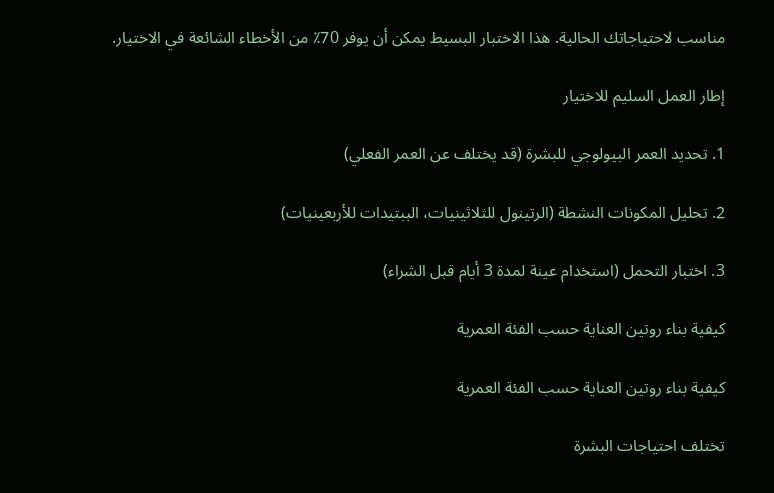مناسب لاحتياجاتك الحالية. هذا الاختبار البسيط يمكن أن يوفر 70٪ من الأخطاء الشائعة في الاختيار.

إطار العمل السليم للاختيار

1. تحديد العمر البيولوجي للبشرة (قد يختلف عن العمر الفعلي)

2. تحليل المكونات النشطة (الرتينول للثلاثينيات، الببتيدات للأربعينيات)

3. اختبار التحمل (استخدام عينة لمدة 3 أيام قبل الشراء)

كيفية بناء روتين العناية حسب الفئة العمرية

كيفية بناء روتين العناية حسب الفئة العمرية

تختلف احتياجات البشرة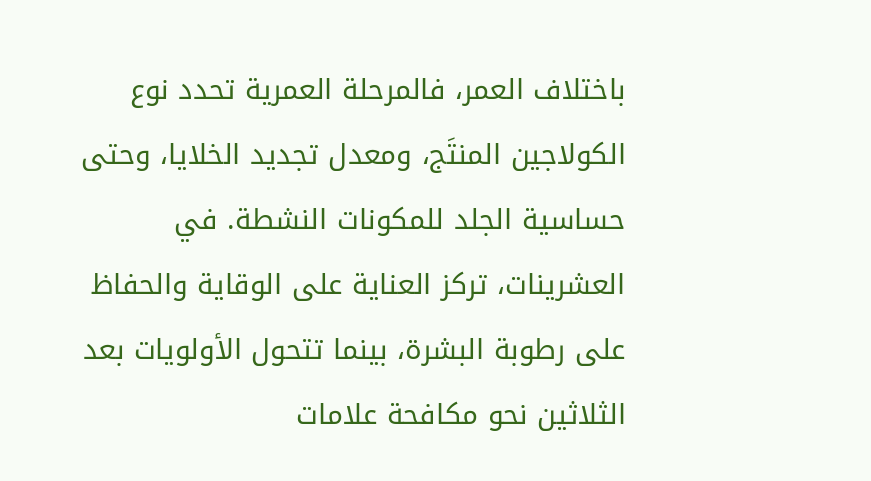باختلاف العمر، فالمرحلة العمرية تحدد نوع الكولاجين المنتَج، ومعدل تجديد الخلايا، وحتى حساسية الجلد للمكونات النشطة. في العشرينات، تركز العناية على الوقاية والحفاظ على رطوبة البشرة، بينما تتحول الأولويات بعد الثلاثين نحو مكافحة علامات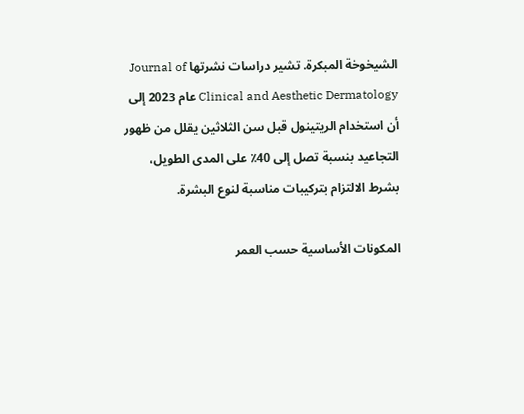الشيخوخة المبكرة. تشير دراسات نشرتها Journal of Clinical and Aesthetic Dermatology عام 2023 إلى أن استخدام الريتينول قبل سن الثلاثين يقلل من ظهور التجاعيد بنسبة تصل إلى 40٪ على المدى الطويل، بشرط الالتزام بتركيبات مناسبة لنوع البشرة.

المكونات الأساسية حسب العمر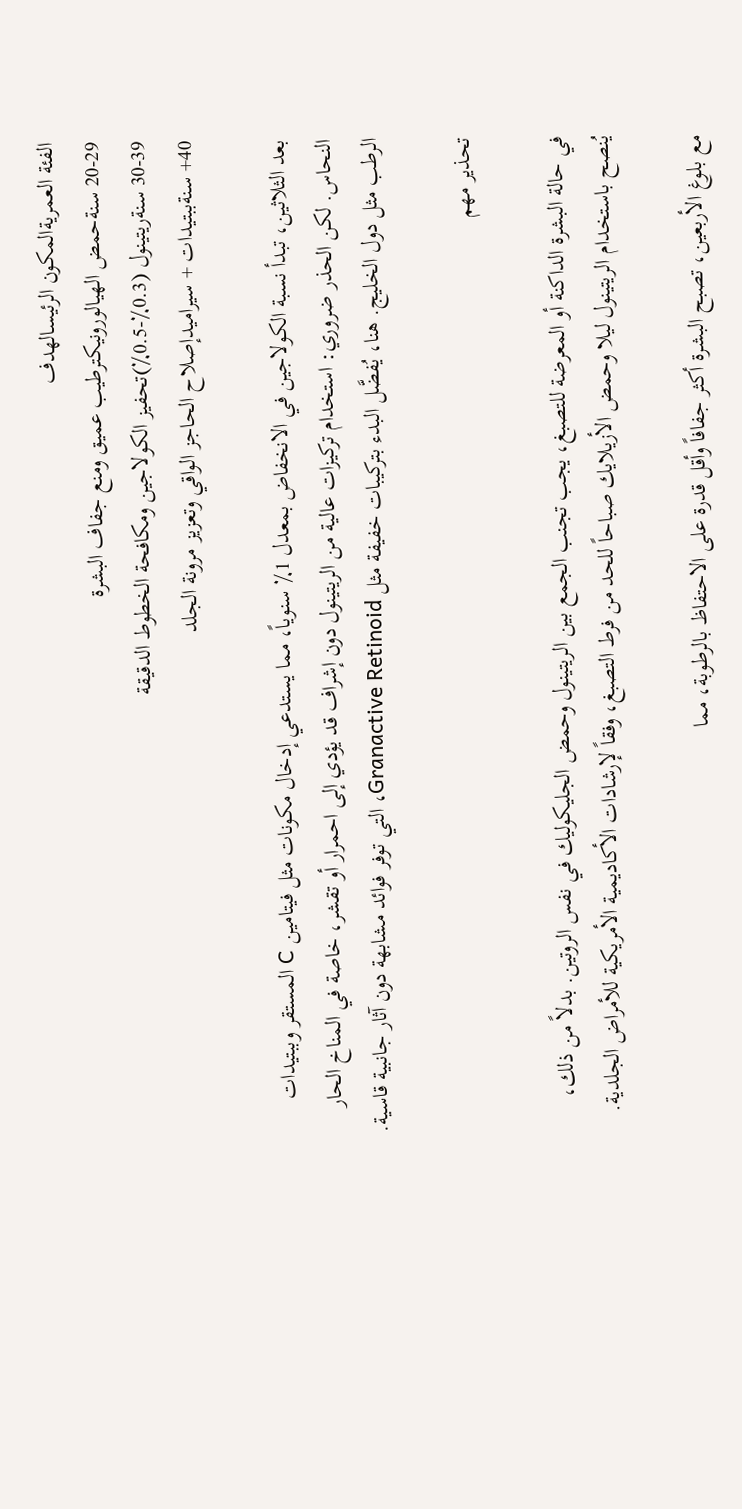الفئة العمريةالمكون الرئيسالهدف
20-29 سنةحمض الهيالورونيكترطيب عميق ومنع جفاف البشرة
30-39 سنةريتينول (0.3٪-0.5٪)تحفيز الكولاجين ومكافحة الخطوط الدقيقة
40+ سنةببتيدات + سيراميدإصلاح الحاجز الواقي وتعزيز مرونة الجلد

بعد الثلاثين، تبدأ نسبة الكولاجين في الانخفاض بمعدل 1٪ سنوياً، مما يستدعي إدخال مكونات مثل فيتامين C المستقر وببتيدات النحاس. لكن الحذر ضروري: استخدام تركيزات عالية من الريتينول دون إشراف قد يؤدي إلى احمرار أو تقشر، خاصة في المناخ الحار الرطب مثل دول الخليج. هنا، يُفضَّل البدء بتركيبات خفيفة مثل Granactive Retinoid، التي توفر فوائد مشابهة دون آثار جانبية قاسية.

تحذير مهم

في حالة البشرة الداكنة أو المعرضة للتصبغ، يجب تجنب الجمع بين الريتينول وحمض الجليكوليك في نفس الروتين. بدلاً من ذلك، يُنصح باستخدام الريتينول ليلا وحمض الأزيلايك صباحاً للحد من فرط التصبغ، وفقاً لإرشادات الأكاديمية الأمريكية للأمراض الجلدية.

مع بلوغ الأربعين، تصبح البشرة أكثر جفافاً وأقل قدرة على الاحتفاظ بالرطوبة، مما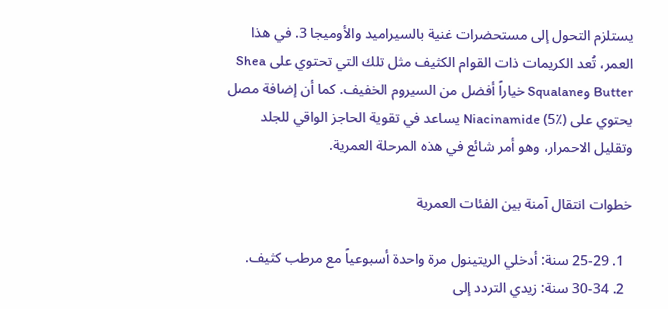يستلزم التحول إلى مستحضرات غنية بالسيراميد والأوميجا 3. في هذا العمر، تُعد الكريمات ذات القوام الكثيف مثل تلك التي تحتوي على Shea Butter وSqualane خياراً أفضل من السيروم الخفيف. كما أن إضافة مصل يحتوي على Niacinamide (5٪) يساعد في تقوية الحاجز الواقي للجلد وتقليل الاحمرار، وهو أمر شائع في هذه المرحلة العمرية.

خطوات انتقال آمنة بين الفئات العمرية

  1. 25-29 سنة: أدخلي الريتينول مرة واحدة أسبوعياً مع مرطب كثيف.
  2. 30-34 سنة: زيدي التردد إلى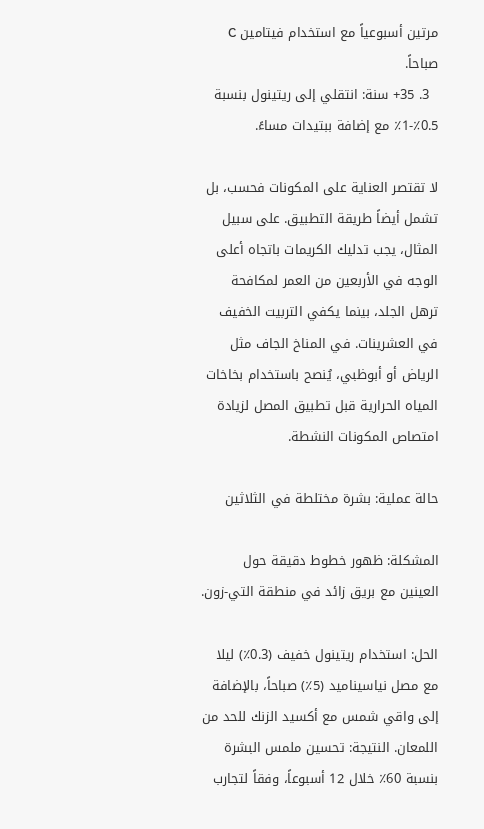مرتين أسبوعياً مع استخدام فيتامين C صباحاً.
  3. 35+ سنة: انتقلي إلى ريتينول بنسبة 0.5٪-1٪ مع إضافة ببتيدات مساءً.

لا تقتصر العناية على المكونات فحسب، بل تشمل أيضاً طريقة التطبيق. على سبيل المثال، يجب تدليك الكريمات باتجاه أعلى الوجه في الأربعين من العمر لمكافحة ترهل الجلد، بينما يكفي التربيت الخفيف في العشرينات. في المناخ الجاف مثل الرياض أو أبوظبي، يُنصح باستخدام بخاخات المياه الحرارية قبل تطبيق المصل لزيادة امتصاص المكونات النشطة.

حالة عملية: بشرة مختلطة في الثلاثين

المشكلة: ظهور خطوط دقيقة حول العينين مع بريق زائد في منطقة التي-زون.

الحل: استخدام ريتينول خفيف (0.3٪) ليلا مع مصل نياسيناميد (5٪) صباحاً، بالإضافة إلى واقي شمس مع أكسيد الزنك للحد من اللمعان. النتيجة: تحسين ملمس البشرة بنسبة 60٪ خلال 12 أسبوعاً، وفقاً لتجارب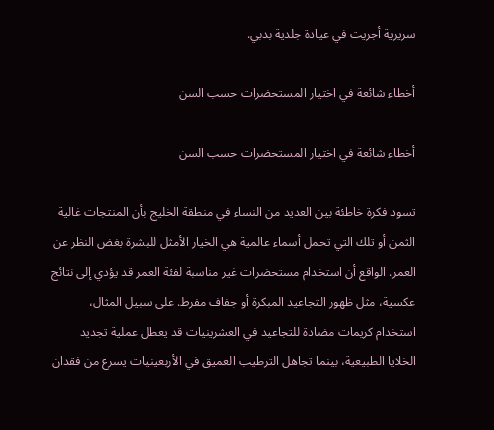سريرية أجريت في عيادة جلدية بدبي.

أخطاء شائعة في اختيار المستحضرات حسب السن

أخطاء شائعة في اختيار المستحضرات حسب السن

تسود فكرة خاطئة بين العديد من النساء في منطقة الخليج بأن المنتجات غالية الثمن أو تلك التي تحمل أسماء عالمية هي الخيار الأمثل للبشرة بغض النظر عن العمر. الواقع أن استخدام مستحضرات غير مناسبة لفئة العمر قد يؤدي إلى نتائج عكسية، مثل ظهور التجاعيد المبكرة أو جفاف مفرط. على سبيل المثال، استخدام كريمات مضادة للتجاعيد في العشرينيات قد يعطل عملية تجديد الخلايا الطبيعية، بينما تجاهل الترطيب العميق في الأربعينيات يسرع من فقدان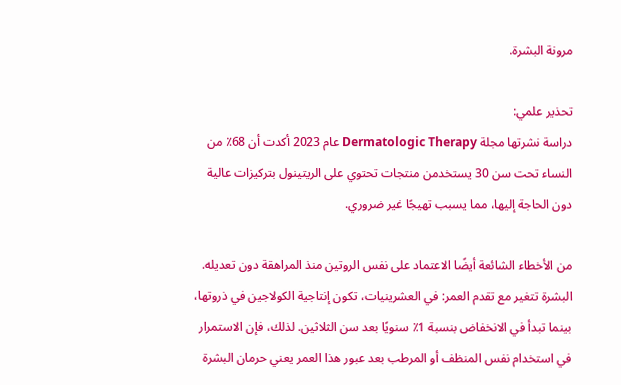مرونة البشرة.

تحذير علمي:
دراسة نشرتها مجلة Dermatologic Therapy عام 2023 أكدت أن 68٪ من النساء تحت سن 30 يستخدمن منتجات تحتوي على الريتينول بتركيزات عالية دون الحاجة إليها، مما يسبب تهيجًا غير ضروري.

من الأخطاء الشائعة أيضًا الاعتماد على نفس الروتين منذ المراهقة دون تعديله. البشرة تتغير مع تقدم العمر: في العشرينيات، تكون إنتاجية الكولاجين في ذروتها، بينما تبدأ في الانخفاض بنسبة 1٪ سنويًا بعد سن الثلاثين. لذلك، فإن الاستمرار في استخدام نفس المنظف أو المرطب بعد عبور هذا العمر يعني حرمان البشرة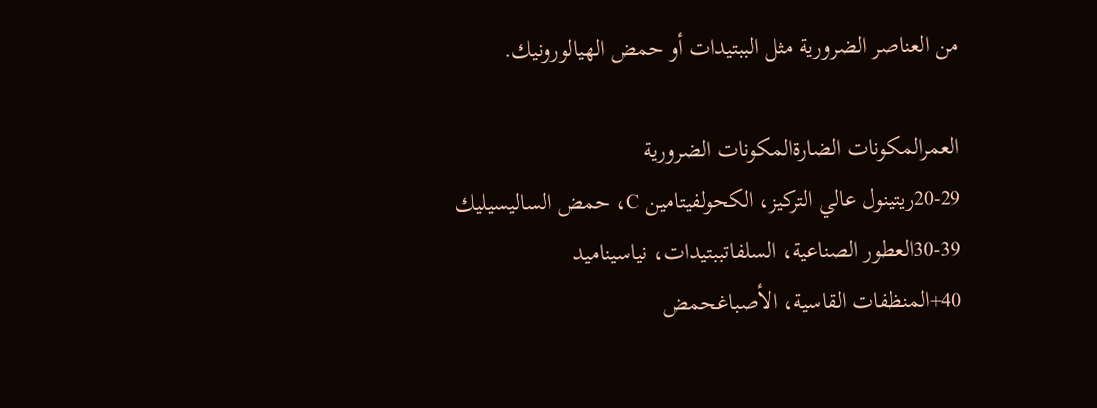من العناصر الضرورية مثل الببتيدات أو حمض الهيالورونيك.

العمرالمكونات الضارةالمكونات الضرورية
20-29ريتينول عالي التركيز، الكحولفيتامين C، حمض الساليسيليك
30-39العطور الصناعية، السلفاتببتيدات، نياسيناميد
40+المنظفات القاسية، الأصباغحمض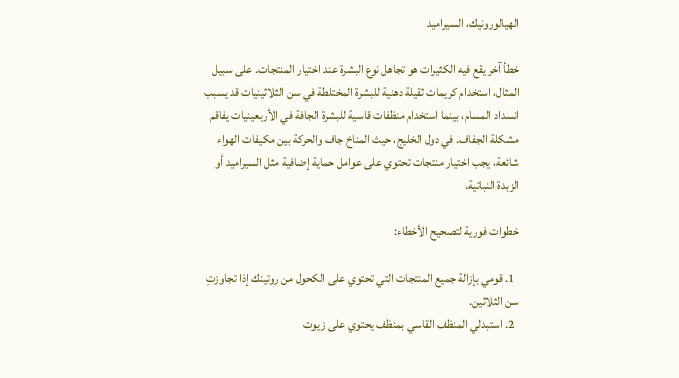الهيالورونيك، السيراميد

خطأ آخر يقع فيه الكثيرات هو تجاهل نوع البشرة عند اختيار المنتجات. على سبيل المثال، استخدام كريمات ثقيلة دهنية للبشرة المختلطة في سن الثلاثينيات قد يسبب انسداد المسام، بينما استخدام منظفات قاسية للبشرة الجافة في الأربعينيات يفاقم مشكلة الجفاف. في دول الخليج، حيث المناخ جاف والحركة بين مكيفات الهواء شائعة، يجب اختيار منتجات تحتوي على عوامل حماية إضافية مثل السيراميد أو الزبدة النباتية.

خطوات فورية لتصحيح الأخطاء:

  1. قومي بإزالة جميع المنتجات التي تحتوي على الكحول من روتينك إذا تجاوزتِ سن الثلاثين.
  2. استبدلي المنظف القاسي بمنظف يحتوي على زيوت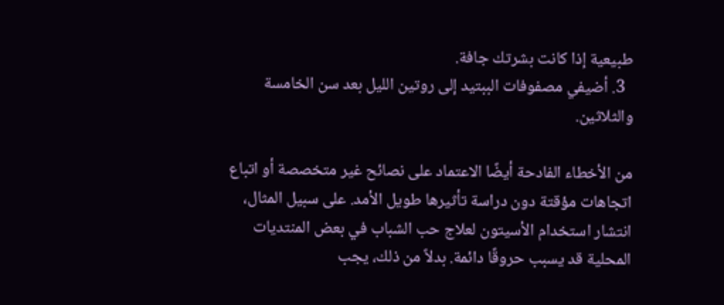طبيعية إذا كانت بشرتك جافة.
  3. أضيفي مصفوفات الببتيد إلى روتين الليل بعد سن الخامسة والثلاثين.

من الأخطاء الفادحة أيضًا الاعتماد على نصائح غير متخصصة أو اتباع اتجاهات مؤقتة دون دراسة تأثيرها طويل الأمد. على سبيل المثال، انتشار استخدام الأسيتون لعلاج حب الشباب في بعض المنتديات المحلية قد يسبب حروقًا دائمة. بدلاً من ذلك، يجب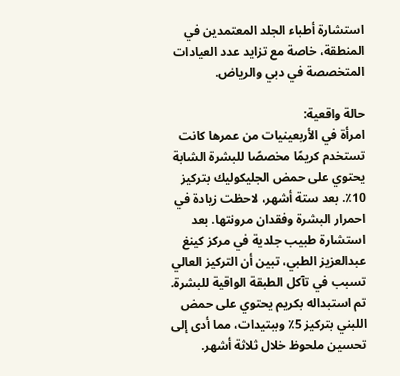استشارة أطباء الجلد المعتمدين في المنطقة، خاصة مع تزايد عدد العيادات المتخصصة في دبي والرياض.

حالة واقعية:
امرأة في الأربعينيات من عمرها كانت تستخدم كريمًا مخصصًا للبشرة الشابة يحتوي على حمض الجليكوليك بتركيز 10٪. بعد ستة أشهر، لاحظت زيادة في احمرار البشرة وفقدان مرونتها. بعد استشارة طبيب جلدية في مركز كينغ عبدالعزيز الطبي، تبين أن التركيز العالي تسبب في تآكل الطبقة الواقية للبشرة. تم استبداله بكريم يحتوي على حمض اللبني بتركيز 5٪ وببتيدات، مما أدى إلى تحسين ملحوظ خلال ثلاثة أشهر.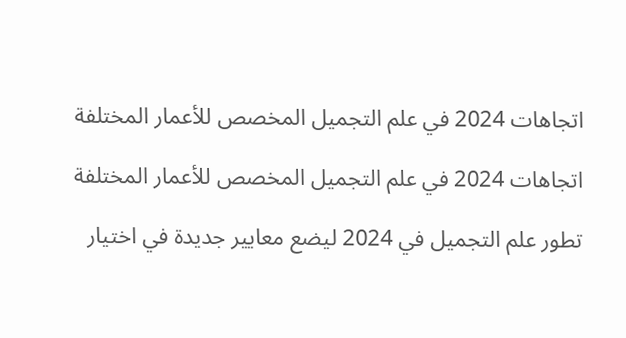اتجاهات 2024 في علم التجميل المخصص للأعمار المختلفة

اتجاهات 2024 في علم التجميل المخصص للأعمار المختلفة

تطور علم التجميل في 2024 ليضع معايير جديدة في اختيار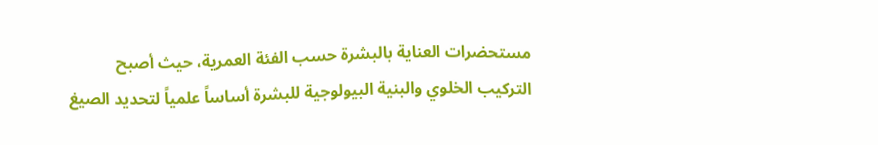مستحضرات العناية بالبشرة حسب الفئة العمرية، حيث أصبح التركيب الخلوي والبنية البيولوجية للبشرة أساساً علمياً لتحديد الصيغ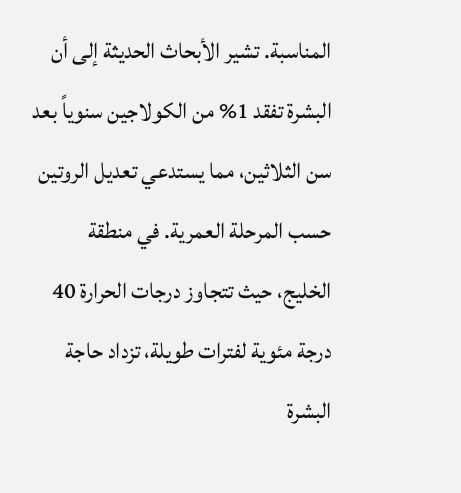المناسبة. تشير الأبحاث الحديثة إلى أن البشرة تفقد 1% من الكولاجين سنوياً بعد سن الثلاثين، مما يستدعي تعديل الروتين حسب المرحلة العمرية. في منطقة الخليج، حيث تتجاوز درجات الحرارة 40 درجة مئوية لفترات طويلة، تزداد حاجة البشرة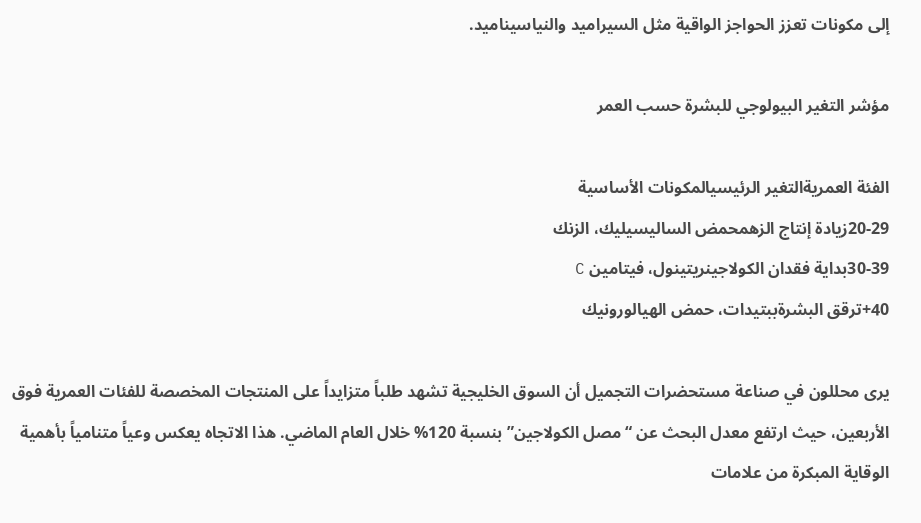إلى مكونات تعزز الحواجز الواقية مثل السيراميد والنياسيناميد.

مؤشر التغير البيولوجي للبشرة حسب العمر

الفئة العمريةالتغير الرئيسيالمكونات الأساسية
20-29زيادة إنتاج الزهمحمض الساليسيليك، الزنك
30-39بداية فقدان الكولاجينريتينول، فيتامين C
40+ترقق البشرةببتيدات، حمض الهيالورونيك

يرى محللون في صناعة مستحضرات التجميل أن السوق الخليجية تشهد طلباً متزايداً على المنتجات المخصصة للفئات العمرية فوق الأربعين، حيث ارتفع معدل البحث عن “مصل الكولاجين” بنسبة 120% خلال العام الماضي. هذا الاتجاه يعكس وعياً متنامياً بأهمية الوقاية المبكرة من علامات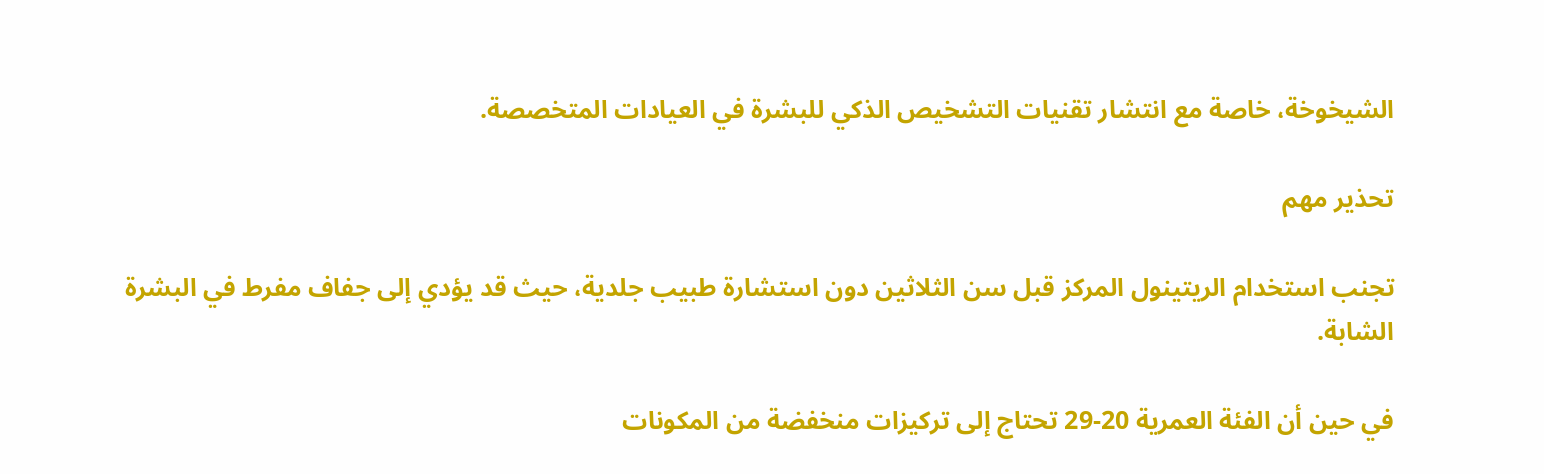الشيخوخة، خاصة مع انتشار تقنيات التشخيص الذكي للبشرة في العيادات المتخصصة.

تحذير مهم

تجنب استخدام الريتينول المركز قبل سن الثلاثين دون استشارة طبيب جلدية، حيث قد يؤدي إلى جفاف مفرط في البشرة الشابة.

في حين أن الفئة العمرية 20-29 تحتاج إلى تركيزات منخفضة من المكونات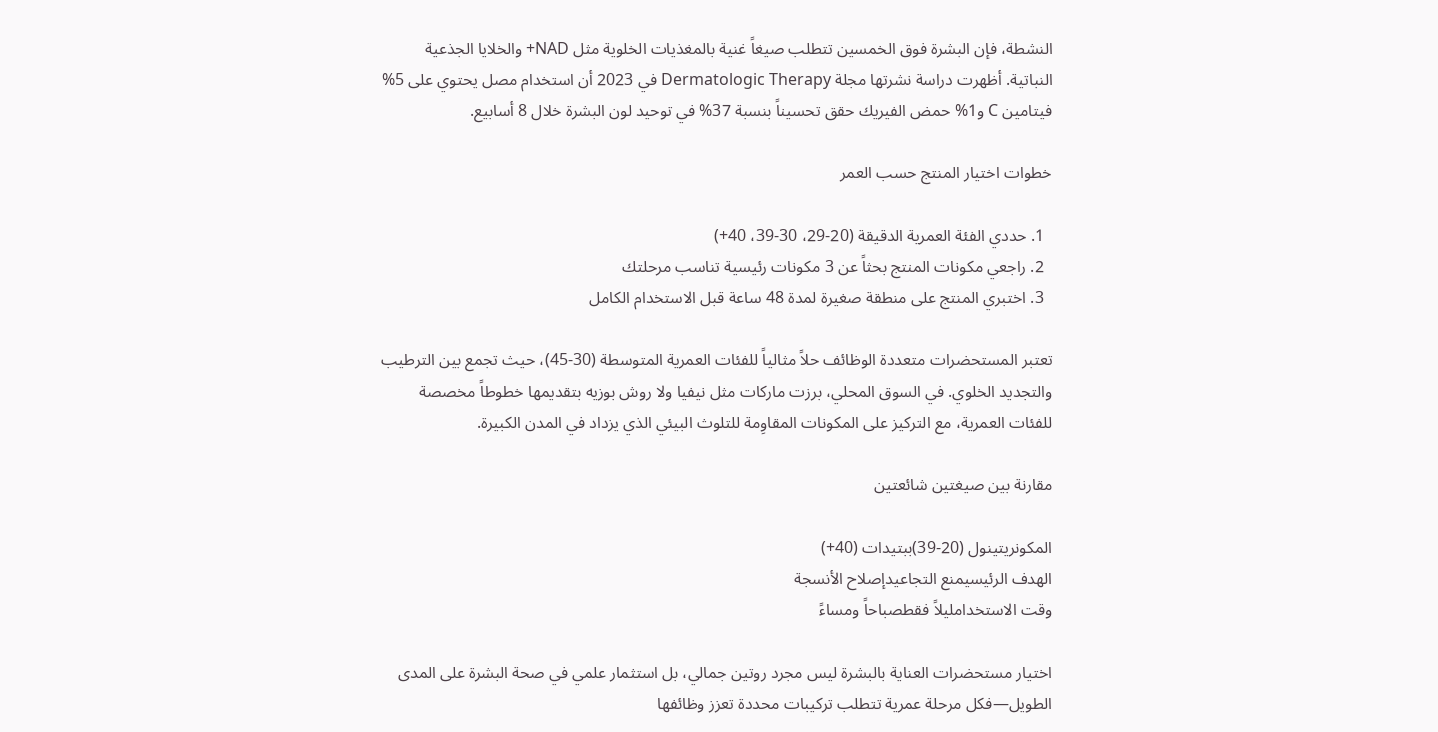النشطة، فإن البشرة فوق الخمسين تتطلب صيغاً غنية بالمغذيات الخلوية مثل NAD+ والخلايا الجذعية النباتية. أظهرت دراسة نشرتها مجلة Dermatologic Therapy في 2023 أن استخدام مصل يحتوي على 5% فيتامين C و1% حمض الفيريك حقق تحسيناً بنسبة 37% في توحيد لون البشرة خلال 8 أسابيع.

خطوات اختيار المنتج حسب العمر

  1. حددي الفئة العمرية الدقيقة (20-29، 30-39، 40+)
  2. راجعي مكونات المنتج بحثاً عن 3 مكونات رئيسية تناسب مرحلتك
  3. اختبري المنتج على منطقة صغيرة لمدة 48 ساعة قبل الاستخدام الكامل

تعتبر المستحضرات متعددة الوظائف حلاً مثالياً للفئات العمرية المتوسطة (30-45)، حيث تجمع بين الترطيب والتجديد الخلوي. في السوق المحلي، برزت ماركات مثل نيفيا ولا روش بوزيه بتقديمها خطوطاً مخصصة للفئات العمرية، مع التركيز على المكونات المقاوِمة للتلوث البيئي الذي يزداد في المدن الكبيرة.

مقارنة بين صيغتين شائعتين

المكونريتينول (20-39)ببتيدات (40+)
الهدف الرئيسيمنع التجاعيدإصلاح الأنسجة
وقت الاستخدامليلاً فقطصباحاً ومساءً

اختيار مستحضرات العناية بالبشرة ليس مجرد روتين جمالي، بل استثمار علمي في صحة البشرة على المدى الطويل—فكل مرحلة عمرية تتطلب تركيبات محددة تعزز وظائفها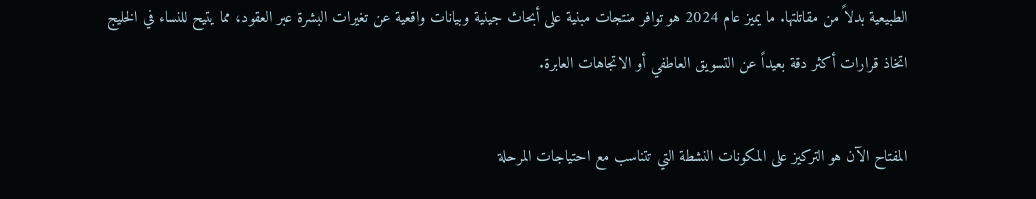الطبيعية بدلاً من مقاتلتها. ما يميز عام 2024 هو توافر منتجات مبنية على أبحاث جينية وبيانات واقعية عن تغيرات البشرة عبر العقود، مما يتيح للنساء في الخليج اتخاذ قرارات أكثر دقة بعيداً عن التسويق العاطفي أو الاتجاهات العابرة.

المفتاح الآن هو التركيز على المكونات النشطة التي تتناسب مع احتياجات المرحلة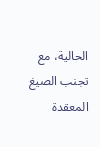الحالية، مع تجنب الصيغ المعقدة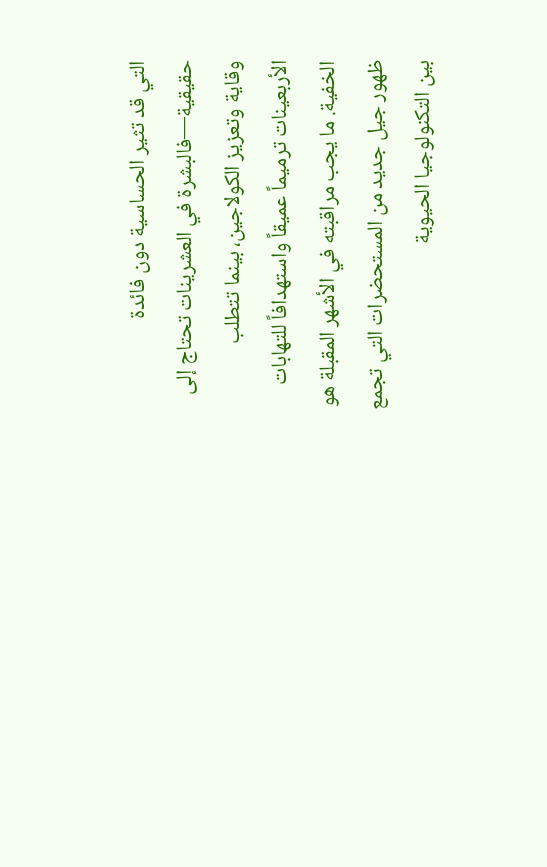التي قد تثير الحساسية دون فائدة حقيقية—فالبشرة في العشرينات تحتاج إلى وقاية وتعزيز الكولاجين، بينما تتطلب الأربعينات ترميماً عميقاً واستهدافاً للتهابات الخفية. ما يجب مراقبته في الأشهر المقبلة هو ظهور جيل جديد من المستحضرات التي تجمع بين التكنولوجيا الحيوية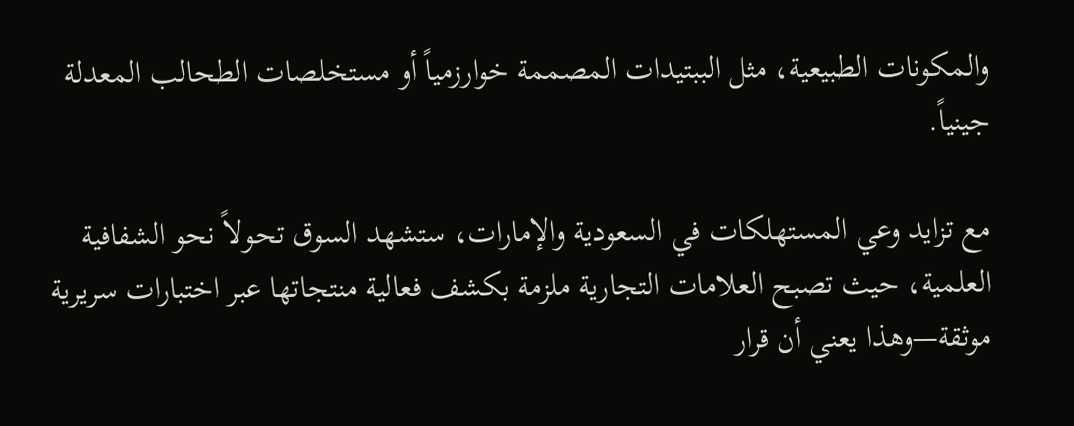والمكونات الطبيعية، مثل الببتيدات المصممة خوارزمياً أو مستخلصات الطحالب المعدلة جينياً.

مع تزايد وعي المستهلكات في السعودية والإمارات، ستشهد السوق تحولاً نحو الشفافية العلمية، حيث تصبح العلامات التجارية ملزمة بكشف فعالية منتجاتها عبر اختبارات سريرية موثقة—وهذا يعني أن قرار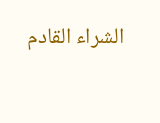الشراء القادم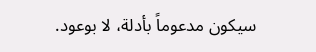سيكون مدعوماً بأدلة، لا بوعود.